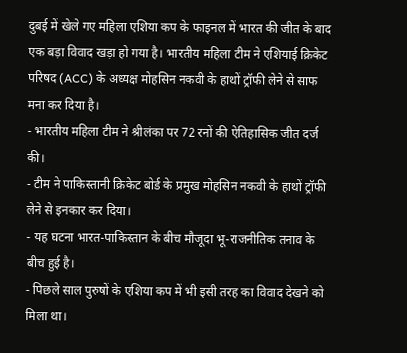दुबई में खेले गए महिला एशिया कप के फाइनल में भारत की जीत के बाद एक बड़ा विवाद खड़ा हो गया है। भारतीय महिला टीम ने एशियाई क्रिकेट परिषद (ACC) के अध्यक्ष मोहसिन नकवी के हाथों ट्रॉफी लेने से साफ मना कर दिया है।
- भारतीय महिला टीम ने श्रीलंका पर 72 रनों की ऐतिहासिक जीत दर्ज की।
- टीम ने पाकिस्तानी क्रिकेट बोर्ड के प्रमुख मोहसिन नकवी के हाथों ट्रॉफी लेने से इनकार कर दिया।
- यह घटना भारत-पाकिस्तान के बीच मौजूदा भू-राजनीतिक तनाव के बीच हुई है।
- पिछले साल पुरुषों के एशिया कप में भी इसी तरह का विवाद देखने को मिला था।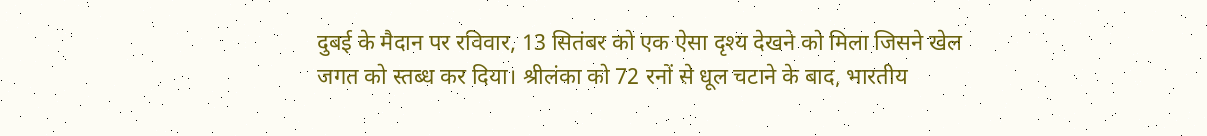दुबई के मैदान पर रविवार, 13 सितंबर को एक ऐसा दृश्य देखने को मिला जिसने खेल जगत को स्तब्ध कर दिया। श्रीलंका को 72 रनों से धूल चटाने के बाद, भारतीय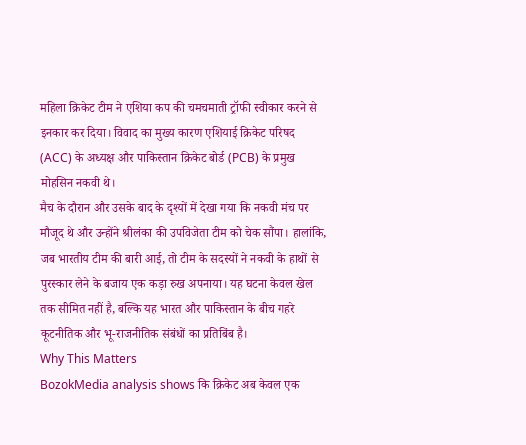महिला क्रिकेट टीम ने एशिया कप की चमचमाती ट्रॉफी स्वीकार करने से इनकार कर दिया। विवाद का मुख्य कारण एशियाई क्रिकेट परिषद (ACC) के अध्यक्ष और पाकिस्तान क्रिकेट बोर्ड (PCB) के प्रमुख मोहसिन नकवी थे।
मैच के दौरान और उसके बाद के दृश्यों में देखा गया कि नकवी मंच पर मौजूद थे और उन्होंने श्रीलंका की उपविजेता टीम को चेक सौंपा। हालांकि, जब भारतीय टीम की बारी आई, तो टीम के सदस्यों ने नकवी के हाथों से पुरस्कार लेने के बजाय एक कड़ा रुख अपनाया। यह घटना केवल खेल तक सीमित नहीं है, बल्कि यह भारत और पाकिस्तान के बीच गहरे कूटनीतिक और भू-राजनीतिक संबंधों का प्रतिबिंब है।
Why This Matters
BozokMedia analysis shows कि क्रिकेट अब केवल एक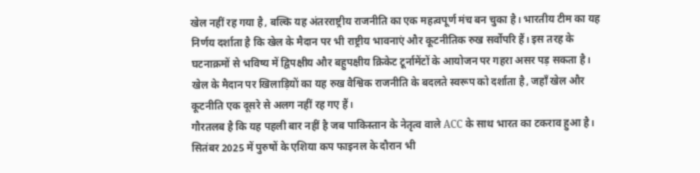खेल नहीं रह गया है, बल्कि यह अंतरराष्ट्रीय राजनीति का एक महत्वपूर्ण मंच बन चुका है। भारतीय टीम का यह निर्णय दर्शाता है कि खेल के मैदान पर भी राष्ट्रीय भावनाएं और कूटनीतिक रुख सर्वोपरि हैं। इस तरह के घटनाक्रमों से भविष्य में द्विपक्षीय और बहुपक्षीय क्रिकेट टूर्नामेंटों के आयोजन पर गहरा असर पड़ सकता है।
खेल के मैदान पर खिलाड़ियों का यह रुख वैश्विक राजनीति के बदलते स्वरूप को दर्शाता है, जहाँ खेल और कूटनीति एक दूसरे से अलग नहीं रह गए हैं।
गौरतलब है कि यह पहली बार नहीं है जब पाकिस्तान के नेतृत्व वाले ACC के साथ भारत का टकराव हुआ है। सितंबर 2025 में पुरुषों के एशिया कप फाइनल के दौरान भी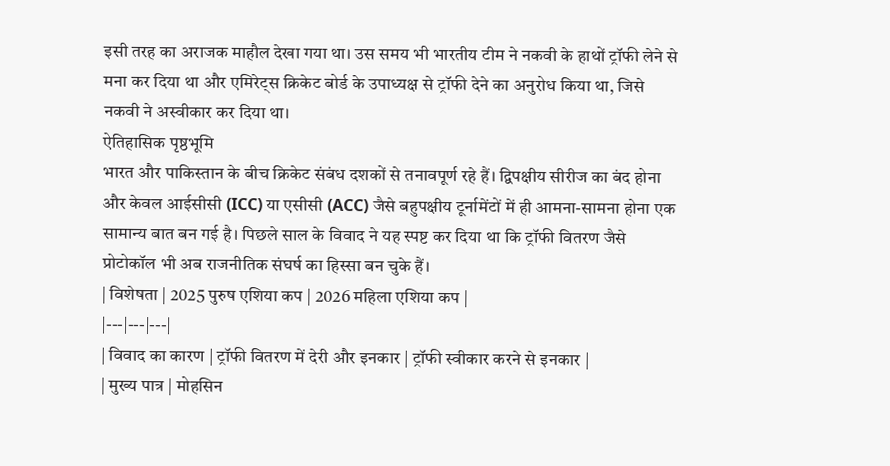इसी तरह का अराजक माहौल देखा गया था। उस समय भी भारतीय टीम ने नकवी के हाथों ट्रॉफी लेने से मना कर दिया था और एमिरेट्स क्रिकेट बोर्ड के उपाध्यक्ष से ट्रॉफी देने का अनुरोध किया था, जिसे नकवी ने अस्वीकार कर दिया था।
ऐतिहासिक पृष्ठभूमि
भारत और पाकिस्तान के बीच क्रिकेट संबंध दशकों से तनावपूर्ण रहे हैं। द्विपक्षीय सीरीज का बंद होना और केवल आईसीसी (ICC) या एसीसी (ACC) जैसे बहुपक्षीय टूर्नामेंटों में ही आमना-सामना होना एक सामान्य बात बन गई है। पिछले साल के विवाद ने यह स्पष्ट कर दिया था कि ट्रॉफी वितरण जैसे प्रोटोकॉल भी अब राजनीतिक संघर्ष का हिस्सा बन चुके हैं।
| विशेषता | 2025 पुरुष एशिया कप | 2026 महिला एशिया कप |
|---|---|---|
| विवाद का कारण | ट्रॉफी वितरण में देरी और इनकार | ट्रॉफी स्वीकार करने से इनकार |
| मुख्य पात्र | मोहसिन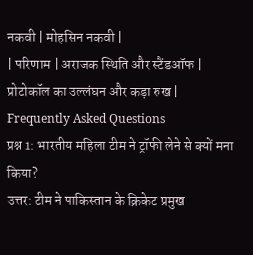नकवी | मोहसिन नकवी |
| परिणाम | अराजक स्थिति और स्टैंडऑफ | प्रोटोकॉल का उल्लंघन और कड़ा रुख |
Frequently Asked Questions
प्रश्न 1: भारतीय महिला टीम ने ट्रॉफी लेने से क्यों मना किया?
उत्तर: टीम ने पाकिस्तान के क्रिकेट प्रमुख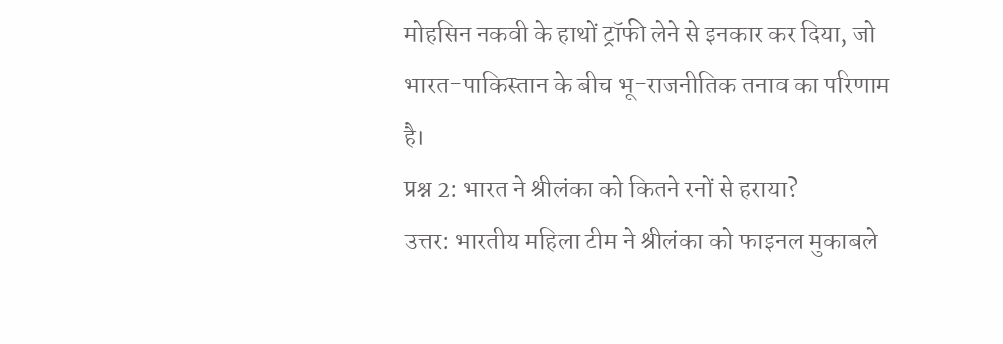मोहसिन नकवी के हाथों ट्रॉफी लेने से इनकार कर दिया, जो भारत-पाकिस्तान के बीच भू-राजनीतिक तनाव का परिणाम है।
प्रश्न 2: भारत ने श्रीलंका को कितने रनों से हराया?
उत्तर: भारतीय महिला टीम ने श्रीलंका को फाइनल मुकाबले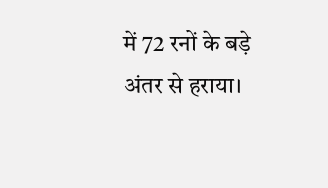में 72 रनों के बड़े अंतर से हराया।